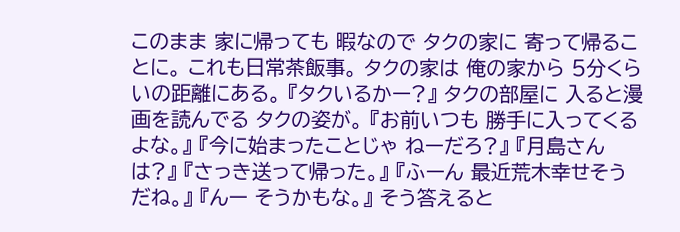このまま 家に帰っても 暇なので タクの家に 寄って帰ることに。 これも日常茶飯事。 タクの家は 俺の家から 5分くらいの距離にある。 『タクいるかー?』 タクの部屋に 入ると漫画を読んでる タクの姿が。 『お前いつも 勝手に入ってくるよな。』 『今に始まったことじゃ ねーだろ?』 『月島さんは?』 『さっき送って帰った。』 『ふーん 最近荒木幸せそうだね。』 『んー そうかもな。』 そう答えると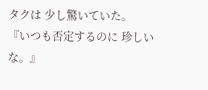タクは 少し驚いていた。 『いつも否定するのに 珍しいな。』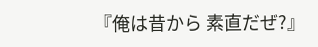『俺は昔から 素直だぜ?』